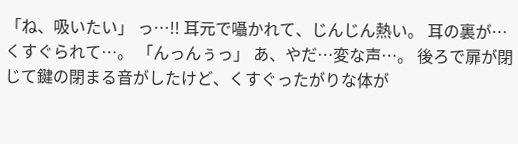「ね、吸いたい」 っ…!! 耳元で囁かれて、じんじん熱い。 耳の裏が…くすぐられて…。 「んっんぅっ」 あ、やだ…変な声…。 後ろで扉が閉じて鍵の閉まる音がしたけど、くすぐったがりな体が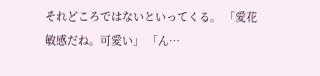それどころではないといってくる。 「愛花敏感だね。可愛い」 「ん…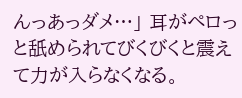んっあっダメ…」 耳がペロっと舐められてびくびくと震えて力が入らなくなる。